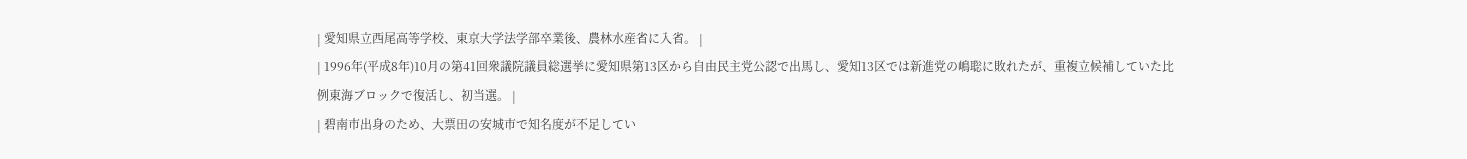| 愛知県立西尾高等学校、東京大学法学部卒業後、農林水産省に入省。 |
| 1996年(平成8年)10月の第41回衆議院議員総選挙に愛知県第13区から自由民主党公認で出馬し、愛知13区では新進党の嶋聡に敗れたが、重複立候補していた比例東海ブロックで復活し、初当選。 |
| 碧南市出身のため、大票田の安城市で知名度が不足してい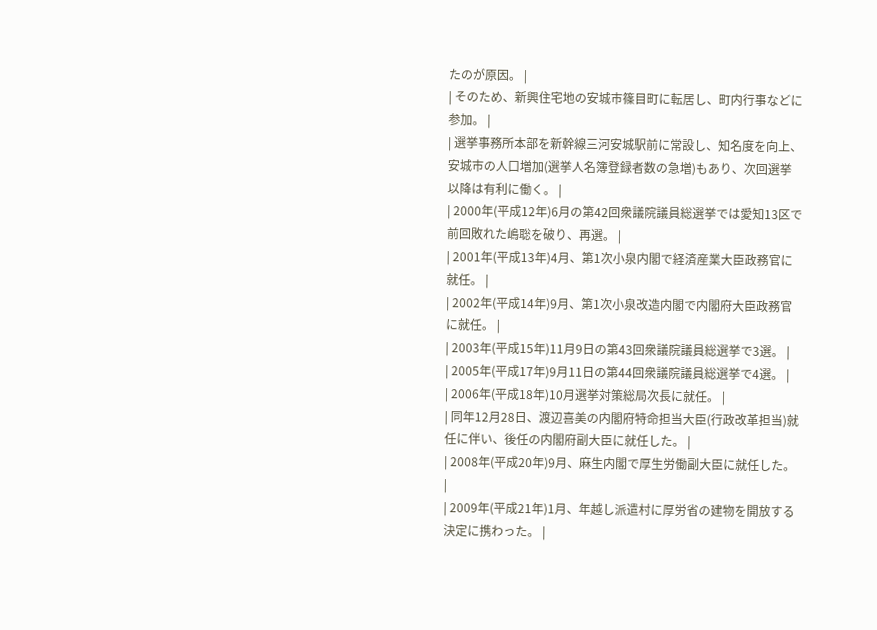たのが原因。 |
| そのため、新興住宅地の安城市篠目町に転居し、町内行事などに参加。 |
| 選挙事務所本部を新幹線三河安城駅前に常設し、知名度を向上、安城市の人口増加(選挙人名簿登録者数の急増)もあり、次回選挙以降は有利に働く。 |
| 2000年(平成12年)6月の第42回衆議院議員総選挙では愛知13区で前回敗れた嶋聡を破り、再選。 |
| 2001年(平成13年)4月、第1次小泉内閣で経済産業大臣政務官に就任。 |
| 2002年(平成14年)9月、第1次小泉改造内閣で内閣府大臣政務官に就任。 |
| 2003年(平成15年)11月9日の第43回衆議院議員総選挙で3選。 |
| 2005年(平成17年)9月11日の第44回衆議院議員総選挙で4選。 |
| 2006年(平成18年)10月選挙対策総局次長に就任。 |
| 同年12月28日、渡辺喜美の内閣府特命担当大臣(行政改革担当)就任に伴い、後任の内閣府副大臣に就任した。 |
| 2008年(平成20年)9月、麻生内閣で厚生労働副大臣に就任した。 |
| 2009年(平成21年)1月、年越し派遣村に厚労省の建物を開放する決定に携わった。 |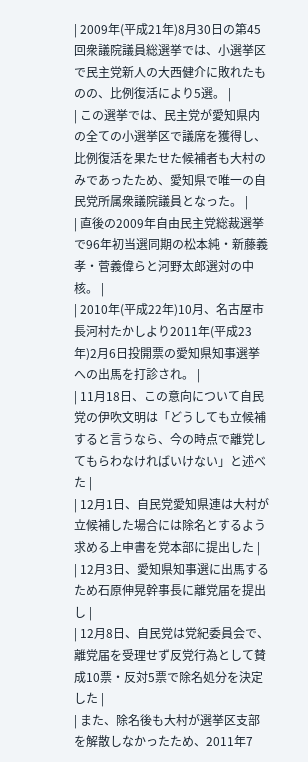| 2009年(平成21年)8月30日の第45回衆議院議員総選挙では、小選挙区で民主党新人の大西健介に敗れたものの、比例復活により5選。 |
| この選挙では、民主党が愛知県内の全ての小選挙区で議席を獲得し、比例復活を果たせた候補者も大村のみであったため、愛知県で唯一の自民党所属衆議院議員となった。 |
| 直後の2009年自由民主党総裁選挙で96年初当選同期の松本純・新藤義孝・菅義偉らと河野太郎選対の中核。 |
| 2010年(平成22年)10月、名古屋市長河村たかしより2011年(平成23年)2月6日投開票の愛知県知事選挙への出馬を打診され。 |
| 11月18日、この意向について自民党の伊吹文明は「どうしても立候補すると言うなら、今の時点で離党してもらわなければいけない」と述べた |
| 12月1日、自民党愛知県連は大村が立候補した場合には除名とするよう求める上申書を党本部に提出した |
| 12月3日、愛知県知事選に出馬するため石原伸晃幹事長に離党届を提出し |
| 12月8日、自民党は党紀委員会で、離党届を受理せず反党行為として賛成10票・反対5票で除名処分を決定した |
| また、除名後も大村が選挙区支部を解散しなかったため、2011年7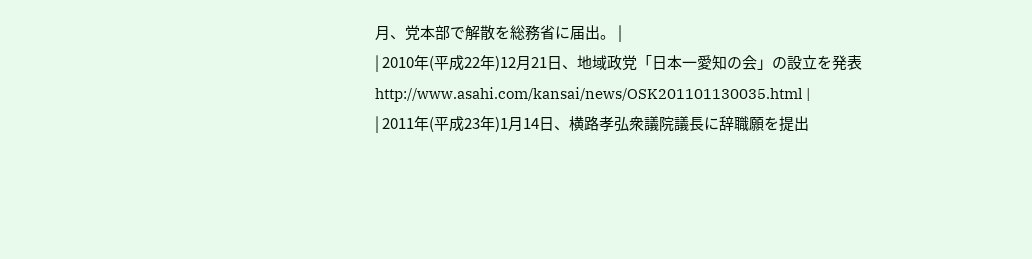月、党本部で解散を総務省に届出。 |
| 2010年(平成22年)12月21日、地域政党「日本一愛知の会」の設立を発表http://www.asahi.com/kansai/news/OSK201101130035.html |
| 2011年(平成23年)1月14日、横路孝弘衆議院議長に辞職願を提出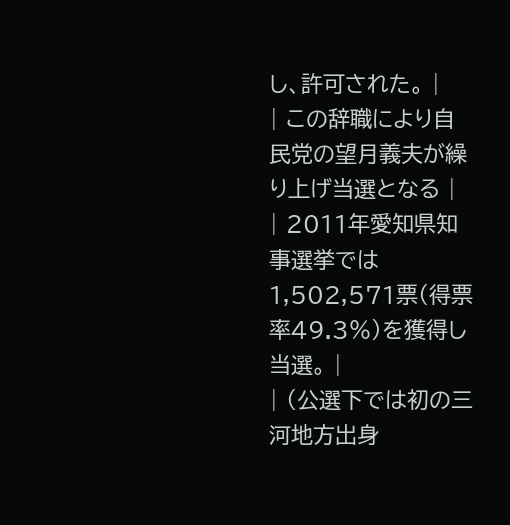し、許可された。 |
| この辞職により自民党の望月義夫が繰り上げ当選となる |
| 2011年愛知県知事選挙では1,502,571票(得票率49.3%)を獲得し当選。 |
| (公選下では初の三河地方出身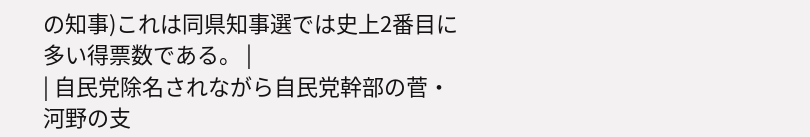の知事)これは同県知事選では史上2番目に多い得票数である。 |
| 自民党除名されながら自民党幹部の菅・河野の支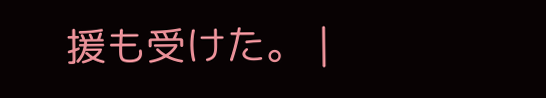援も受けた。 |